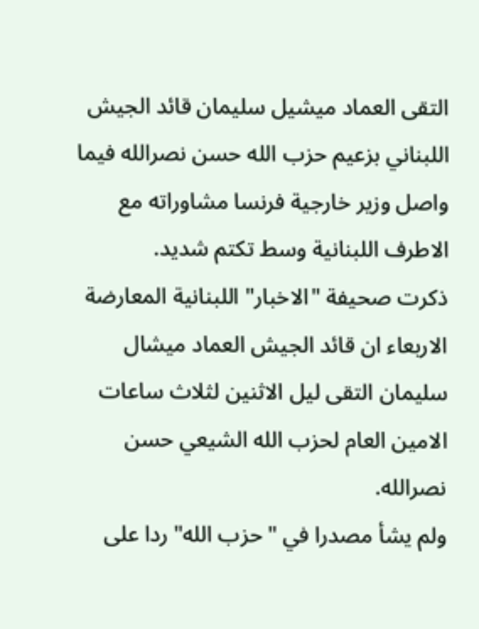التقى العماد ميشيل سليمان قائد الجيش اللبناني بزعيم حزب الله حسن نصرالله فيما واصل وزير خارجية فرنسا مشاوراته مع الاطرف اللبنانية وسط تكتم شديد.
ذكرت صحيفة "الاخبار" اللبنانية المعارضة الاربعاء ان قائد الجيش العماد ميشال سليمان التقى ليل الاثنين لثلاث ساعات الامين العام لحزب الله الشيعي حسن نصرالله.
ولم يشأ مصدرا في "حزب الله" ردا على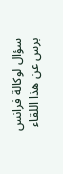سؤال لوكالة فرانس برس عن هذا اللقاء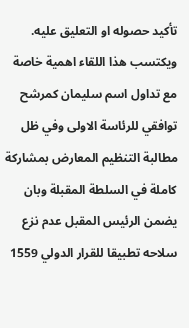تأكيد حصوله او التعليق عليه.
ويكتسب هذا اللقاء اهمية خاصة مع تداول اسم سليمان كمرشح توافقي للرئاسة الاولى وفي ظل مطالبة التنظيم المعارض بمشاركة كاملة في السلطة المقبلة وبان يضمن الرئيس المقبل عدم نزع سلاحه تطبيقا للقرار الدولي 1559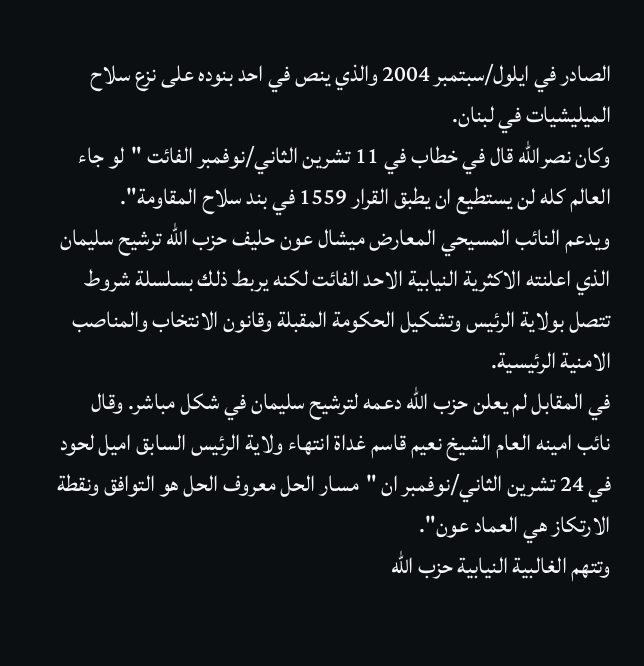الصادر في ايلول/سبتمبر 2004 والذي ينص في احد بنوده على نزع سلاح الميليشيات في لبنان.
وكان نصرالله قال في خطاب في 11 تشرين الثاني/نوفمبر الفائت "لو جاء العالم كله لن يستطيع ان يطبق القرار 1559 في بند سلاح المقاومة".
ويدعم النائب المسيحي المعارض ميشال عون حليف حزب الله ترشيح سليمان الذي اعلنته الاكثرية النيابية الاحد الفائت لكنه يربط ذلك بسلسلة شروط تتصل بولاية الرئيس وتشكيل الحكومة المقبلة وقانون الانتخاب والمناصب الامنية الرئيسية.
في المقابل لم يعلن حزب الله دعمه لترشيح سليمان في شكل مباشر. وقال نائب امينه العام الشيخ نعيم قاسم غداة انتهاء ولاية الرئيس السابق اميل لحود في 24 تشرين الثاني/نوفمبر ان "مسار الحل معروف الحل هو التوافق ونقطة الارتكاز هي العماد عون".
وتتهم الغالبية النيابية حزب الله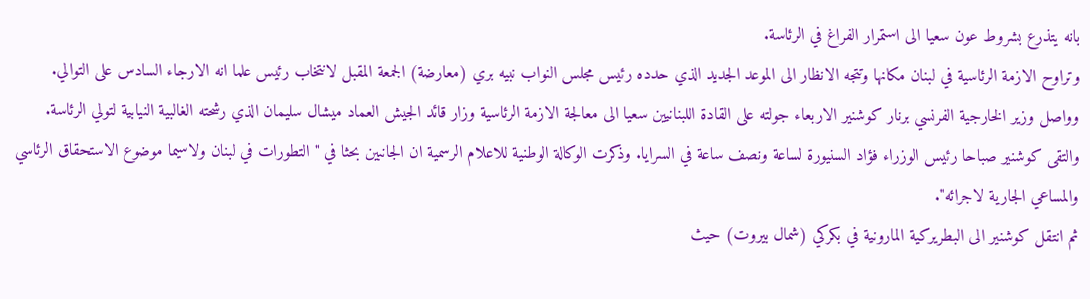بانه يتذرع بشروط عون سعيا الى استمرار الفراغ في الرئاسة.
وتراوح الازمة الرئاسية في لبنان مكانها وتتجه الانظار الى الموعد الجديد الذي حدده رئيس مجلس النواب نبيه بري (معارضة) الجمعة المقبل لانتخاب رئيس علما انه الارجاء السادس على التوالي.
وواصل وزير الخارجية الفرنسي برنار كوشنير الاربعاء جولته على القادة اللبنانيين سعيا الى معالجة الازمة الرئاسية وزار قائد الجيش العماد ميشال سليمان الذي رشحته الغالبية النيابية لتولي الرئاسة.
والتقى كوشنير صباحا رئيس الوزراء فؤاد السنيورة لساعة ونصف ساعة في السرايا. وذكرت الوكالة الوطنية للاعلام الرسمية ان الجانبين بحثا في "التطورات في لبنان ولاسيما موضوع الاستحقاق الرئاسي والمساعي الجارية لاجرائه".
ثم انتقل كوشنير الى البطريركية المارونية في بكركي (شمال بيروت) حيث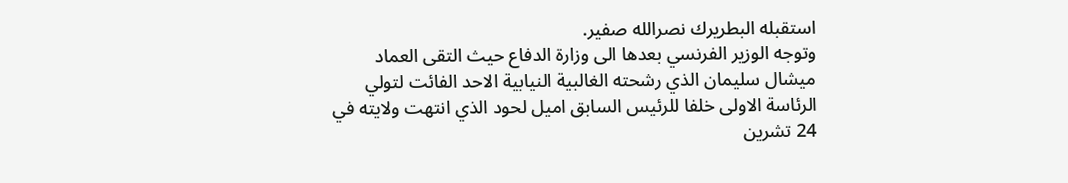استقبله البطريرك نصرالله صفير.
وتوجه الوزير الفرنسي بعدها الى وزارة الدفاع حيث التقى العماد ميشال سليمان الذي رشحته الغالبية النيابية الاحد الفائت لتولي الرئاسة الاولى خلفا للرئيس السابق اميل لحود الذي انتهت ولايته في 24 تشرين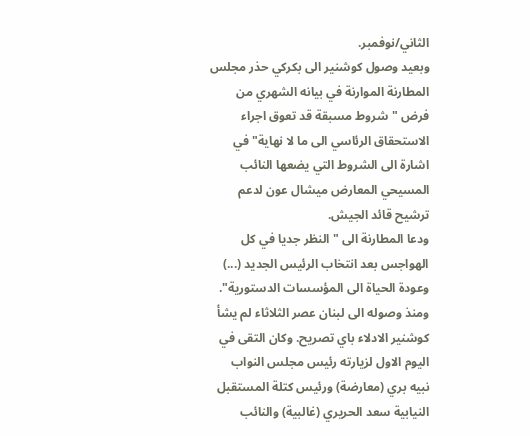الثاني/نوفمبر.
وبعيد وصول كوشنير الى بكركي حذر مجلس المطارنة الموارنة في بيانه الشهري من فرض "شروط مسبقة قد تعوق اجراء الاستحقاق الرئاسي الى ما لا نهاية" في اشارة الى الشروط التي يضعها النائب المسيحي المعارض ميشال عون لدعم ترشيح قائد الجيش.
ودعا المطارنة الى "النظر جديا في كل الهواجس بعد انتخاب الرئيس الجديد (...) وعودة الحياة الى المؤسسات الدستورية".
ومنذ وصوله الى لبنان عصر الثلاثاء لم يشأ كوشنير الادلاء باي تصريح. وكان التقى في اليوم الاول لزيارته رئيس مجلس النواب نبيه بري (معارضة) ورئيس كتلة المستقبل النيابية سعد الحريري (غالبية) والنائب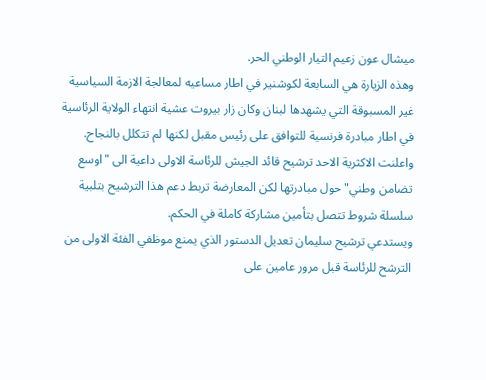ميشال عون زعيم التيار الوطني الحر.
وهذه الزيارة هي السابعة لكوشنير في اطار مساعيه لمعالجة الازمة السياسية غير المسبوقة التي يشهدها لبنان وكان زار بيروت عشية انتهاء الولاية الرئاسية في اطار مبادرة فرنسية للتوافق على رئيس مقبل لكنها لم تتكلل بالنجاح.
واعلنت الاكثرية الاحد ترشيح قائد الجيش للرئاسة الاولى داعية الى "اوسع تضامن وطني" حول مبادرتها لكن المعارضة تربط دعم هذا الترشيح بتلبية سلسلة شروط تتصل بتأمين مشاركة كاملة في الحكم.
ويستدعي ترشيح سليمان تعديل الدستور الذي يمنع موظفي الفئة الاولى من الترشح للرئاسة قبل مرور عامين على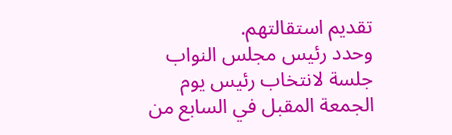تقديم استقالتهم.
وحدد رئيس مجلس النواب جلسة لانتخاب رئيس يوم الجمعة المقبل في السابع من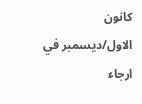كانون الاول/ديسمبر في ارجاء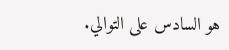هو السادس على التوالي.